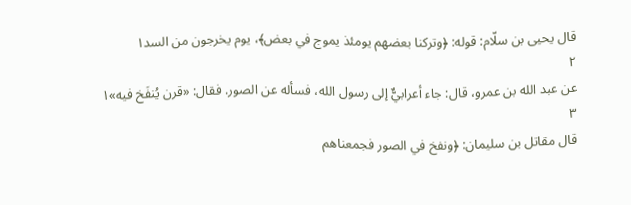قال يحيى بن سلّام: قوله: ﴿وتركنا بعضهم يومئذ يموج في بعض﴾، يوم يخرجون من السد١
٢
عن عبد الله بن عمرو، قال: جاء أعرابيٌّ إلى رسول الله، فسأله عن الصور. فقال: «قرن يُنفَخ فيه»١
٣
قال مقاتل بن سليمان: ﴿ونفخ في الصور فجمعناهم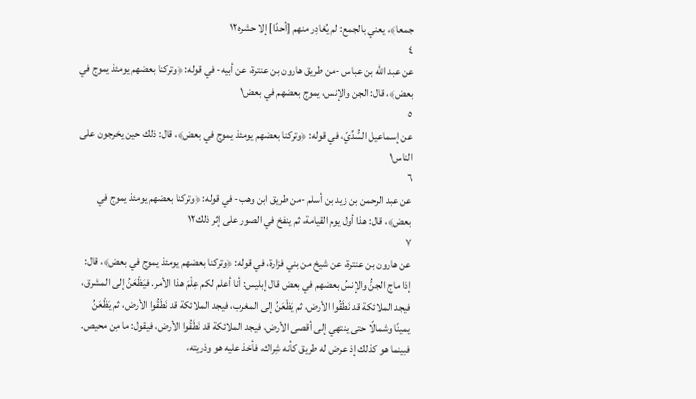جمعا﴾، يعني بالجمع: لم يُغادِر منهم [أحدًا] إلا حشره١٢
٤
عن عبد الله بن عباس -من طريق هارون بن عنترة، عن أبيه- في قوله: ﴿وتركنا بعضهم يومئذ يموج في بعض﴾، قال: الجن والإنس، يموج بعضهم في بعض١
٥
عن إسماعيل السُّدِّيّ، في قوله: ﴿وتركنا بعضهم يومئذ يموج في بعض﴾، قال: ذلك حين يخرجون على الناس١
٦
عن عبد الرحمن بن زيد بن أسلم -من طريق ابن وهب- في قوله: ﴿وتركنا بعضهم يومئذ يموج في بعض﴾، قال: هذا أول يوم القيامة، ثم ينفخ في الصور على إثر ذلك١٢
٧
عن هارون بن عنترة، عن شيخ من بني فزارة، في قوله: ﴿وتركنا بعضهم يومئذ يموج في بعض﴾، قال: إذا ماج الجنُّ والإنسُ بعضهم في بعض قال إبليس: أنا أعلم لكم عِلْمَ هذا الأمر. فيَظْعَنُ إلى المشرق، فيجد الملائكة قد نَطَقُوا الأرض، ثم يَظْعَنُ إلى المغرب، فيجد الملائكة قد نَطَقُوا الأرض، ثم يَظْعَنُ يمينًا وشمالًا حتى ينتهي إلى أقصى الأرض، فيجد الملائكة قد نَطَقُوا الأرض، فيقول: ما مِن محيص. فبينما هو كذلك إذ عرض له طريق كأنه شِراك، فأخذ عليه هو وذريته،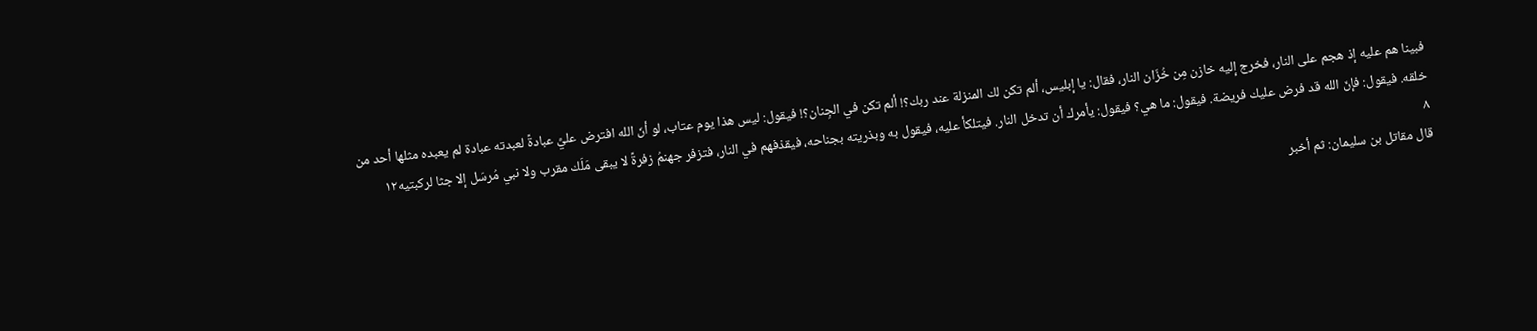فبينا هم عليه إذ هجم على النار، فخرج إليه خازن مِن خُزّان النار، فقال: يا إبليس، ألم تكن لك المنزلة عند ربك؟! ألم تكن في الجِنان؟! فيقول: ليس هذا يوم عتاب، لو أنّ الله افترض عليَّ عبادةً لعبدته عبادة لم يعبده مثلها أحد من خلقه. فيقول: فإنّ الله قد فرض عليك فريضة. فيقول: ما هي؟ فيقول: يأمرك أن تدخل النار. فيتلكأ عليه، فيقول به وبذريته بجناحه، فيقذفهم في النار، فتزفر جهنمُ زفرةً لا يبقى مَلَك مقرب ولا نبي مُرسَل إلا جثا لركبتيه١٢
٨
قال مقاتل بن سليمان: ثم أخبر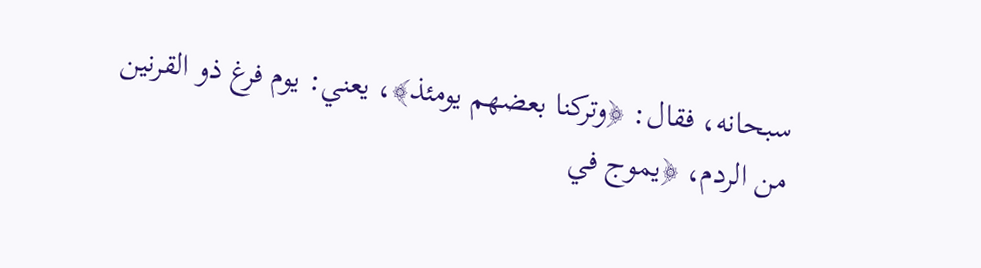سبحانه، فقال: ﴿وتركنا بعضهم يومئذ﴾، يعني: يوم فرغ ذو القرنين من الردم، ﴿يموج في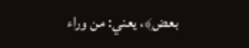بعض﴾، يعني: من وراء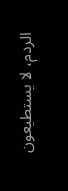الردم، لا يستطيعون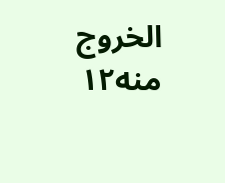الخروج منه١٢